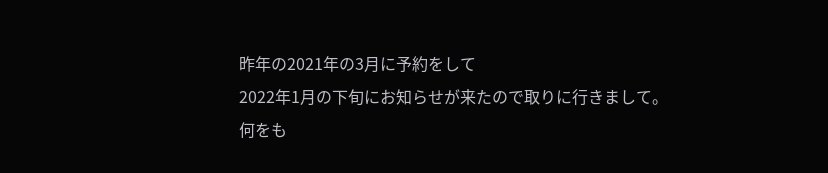昨年の2021年の3月に予約をして
2022年1月の下旬にお知らせが来たので取りに行きまして。
何をも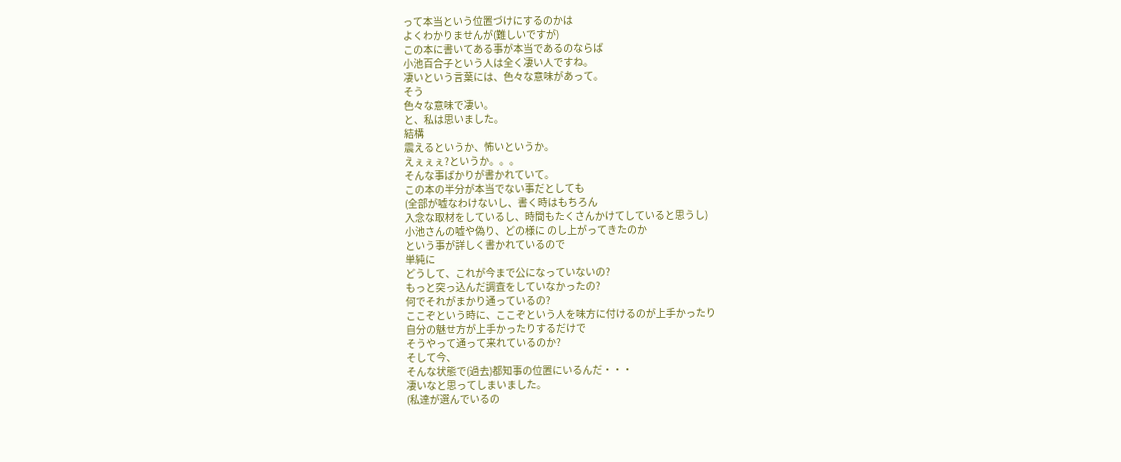って本当という位置づけにするのかは
よくわかりませんが(難しいですが)
この本に書いてある事が本当であるのならば
小池百合子という人は全く凄い人ですね。
凄いという言葉には、色々な意味があって。
そう
色々な意味で凄い。
と、私は思いました。
結構
震えるというか、怖いというか。
えぇぇぇ?というか。。。
そんな事ばかりが書かれていて。
この本の半分が本当でない事だとしても
(全部が嘘なわけないし、書く時はもちろん
入念な取材をしているし、時間もたくさんかけてしていると思うし)
小池さんの嘘や偽り、どの様に のし上がってきたのか
という事が詳しく書かれているので
単純に
どうして、これが今まで公になっていないの?
もっと突っ込んだ調査をしていなかったの?
何でそれがまかり通っているの?
ここぞという時に、ここぞという人を味方に付けるのが上手かったり
自分の魅せ方が上手かったりするだけで
そうやって通って来れているのか?
そして今、
そんな状態で(過去)都知事の位置にいるんだ・・・
凄いなと思ってしまいました。
(私達が選んでいるの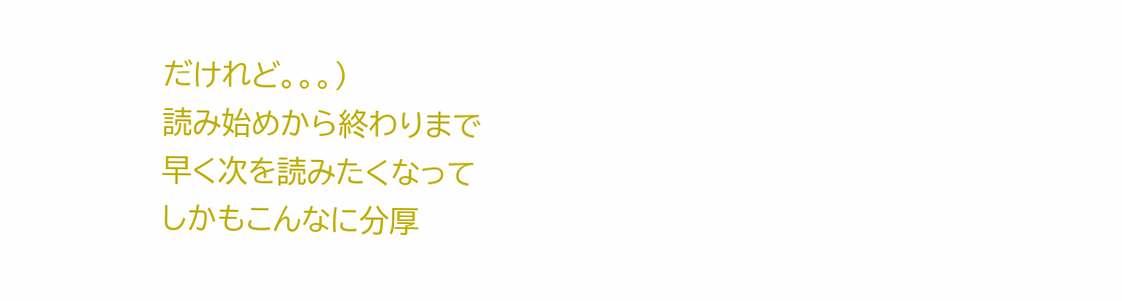だけれど。。。)
読み始めから終わりまで
早く次を読みたくなって
しかもこんなに分厚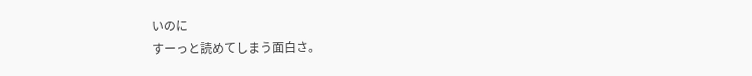いのに
すーっと読めてしまう面白さ。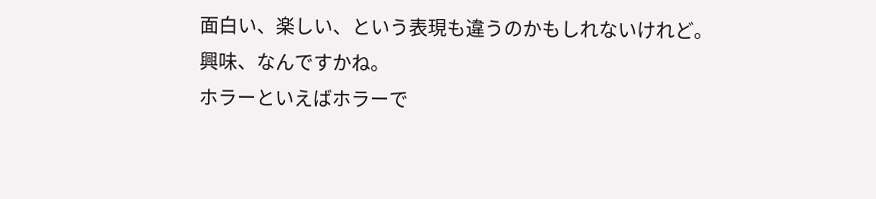面白い、楽しい、という表現も違うのかもしれないけれど。
興味、なんですかね。
ホラーといえばホラーで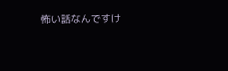怖い話なんですけ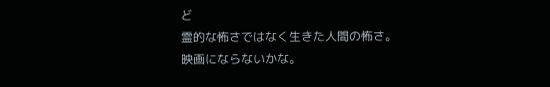ど
霊的な怖さではなく生きた人間の怖さ。
映画にならないかな。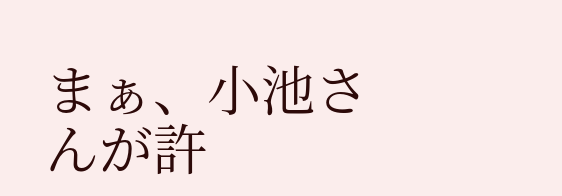まぁ、小池さんが許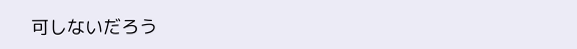可しないだろう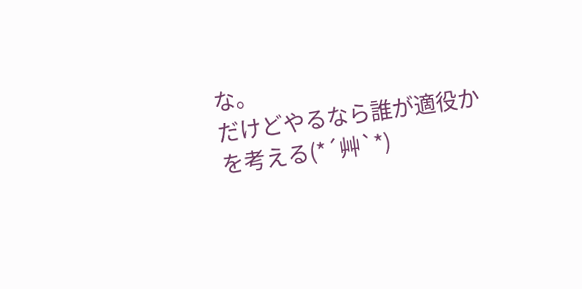な。
だけどやるなら誰が適役かを考える(*´艸`*)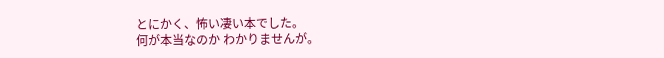とにかく、怖い凄い本でした。
何が本当なのか わかりませんが。